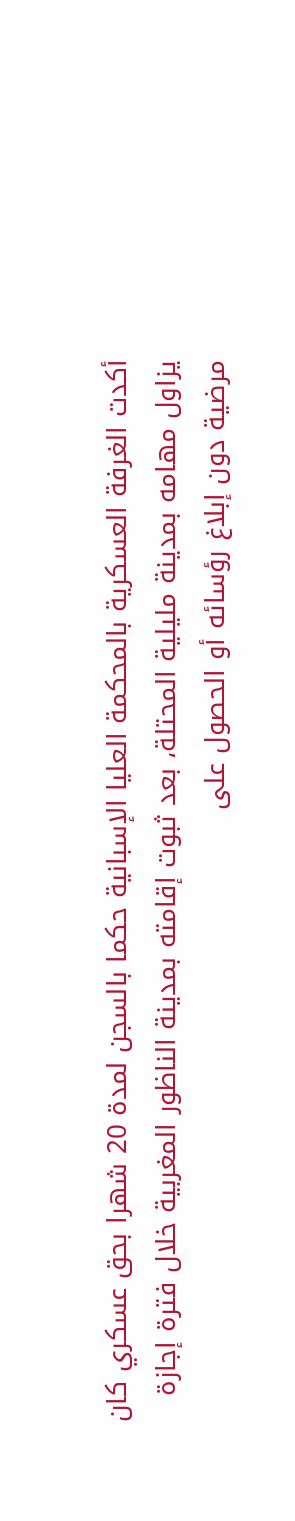أكدت الغرفة العسكرية بالمحكمة العليا الإسبانية حكما بالسجن لمدة 20 شهرا بحق عسكري كان يزاول مهامه بمدينة مليلية المحتلة، بعد ثبوت إقامته بمدينة الناظور المغربية خلال فترة إجازة مرضية دون إبلاغ رؤسائه أو الحصول على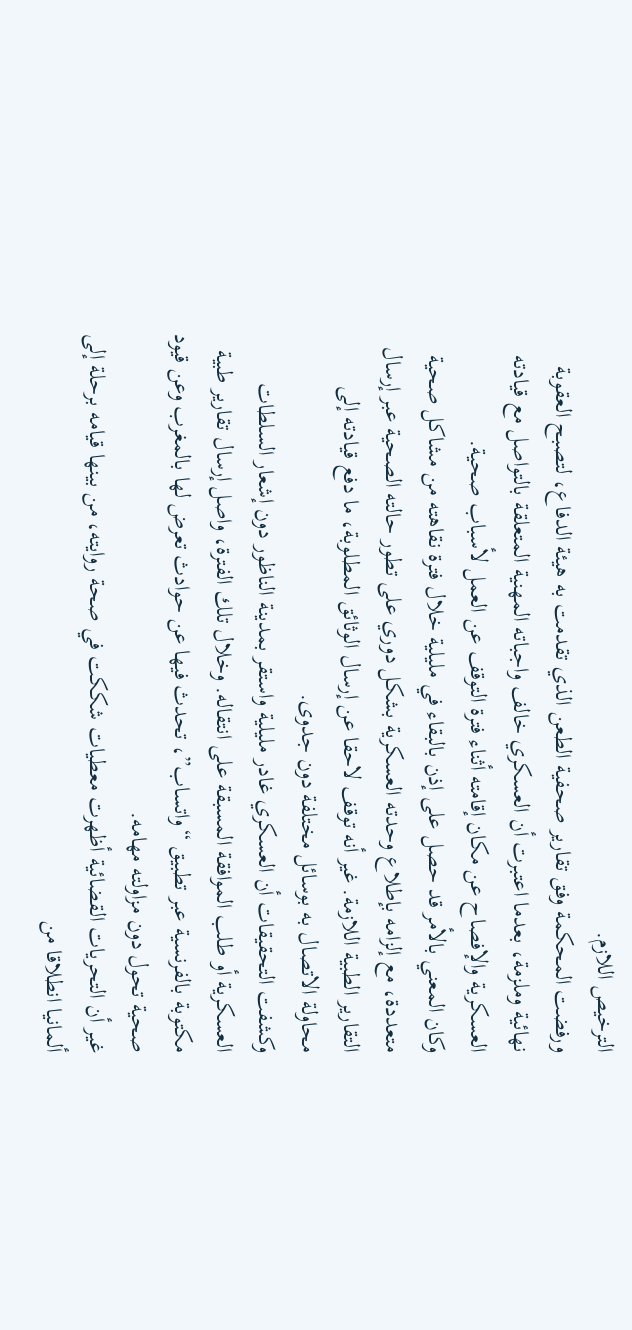الترخيص اللازم.
ورفضت المحكمة وفق تقارير صحفية الطعن الذي تقدمت به هيئة الدفاع، لتصبح العقوبة نهائية وملزمة، بعدما اعتبرت أن العسكري خالف واجباته المهنية المتعلقة بالتواصل مع قيادته العسكرية والإفصاح عن مكان إقامته أثناء فترة التوقف عن العمل لأسباب صحية.
وكان المعني بالأمر قد حصل على إذن بالبقاء في مليلية خلال فترة نقاهته من مشاكل صحية متعددة، مع إلزامه بإطلاع وحدته العسكرية بشكل دوري على تطور حالته الصحية عبر إرسال التقارير الطبية اللازمة. غير أنه توقف لاحقا عن إرسال الوثائق المطلوبة، ما دفع قيادته إلى محاولة الاتصال به بوسائل مختلفة دون جدوى.
وكشفت التحقيقات أن العسكري غادر مليلية واستقر بمدينة الناظور دون إشعار السلطات العسكرية أو طلب الموافقة المسبقة على انتقاله. وخلال تلك الفترة، واصل إرسال تقارير طبية مكتوبة بالفرنسية عبر تطبيق “واتساب”، تحدث فيها عن حوادث تعرض لها بالمغرب وعن قيود صحية تحول دون مزاولته مهامه.
غير أن التحريات القضائية أظهرت معطيات شككت في صحة روايته، من بينها قيامه برحلة إلى ألمانيا انطلاقا من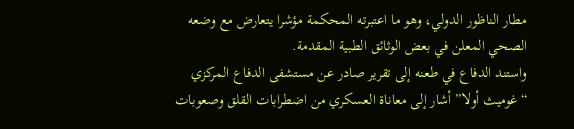مطار الناظور الدولي، وهو ما اعتبرته المحكمة مؤشرا يتعارض مع وضعه الصحي المعلن في بعض الوثائق الطبية المقدمة.
واستند الدفاع في طعنه إلى تقرير صادر عن مستشفى الدفاع المركزي “غوميث أولا” أشار إلى معاناة العسكري من اضطرابات القلق وصعوبات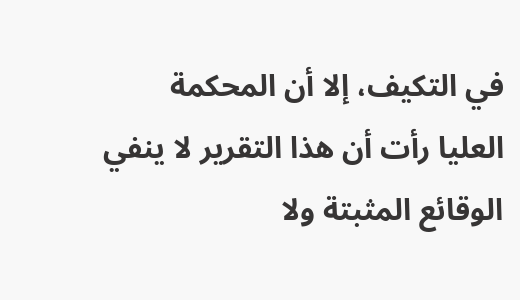في التكيف، إلا أن المحكمة العليا رأت أن هذا التقرير لا ينفي الوقائع المثبتة ولا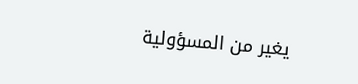يغير من المسؤولية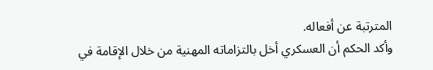المترتبة عن أفعاله.
وأكد الحكم أن العسكري أخل بالتزاماته المهنية من خلال الإقامة في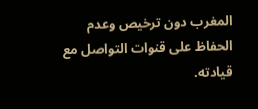المغرب دون ترخيص وعدم الحفاظ على قنوات التواصل مع قيادته.